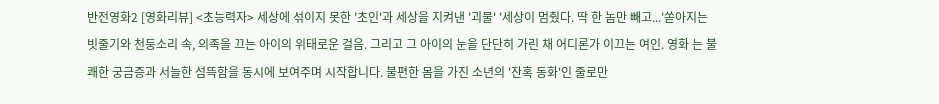반전영화2 [영화리뷰] <초능력자> 세상에 섞이지 못한 '초인'과 세상을 지켜낸 '괴물' '세상이 멈췄다. 딱 한 놈만 빼고...'쏟아지는 빗줄기와 천둥소리 속, 의족을 끄는 아이의 위태로운 걸음. 그리고 그 아이의 눈을 단단히 가린 채 어디론가 이끄는 여인. 영화 는 불쾌한 궁금증과 서늘한 섬뜩함을 동시에 보여주며 시작합니다. 불편한 몸을 가진 소년의 '잔혹 동화'인 줄로만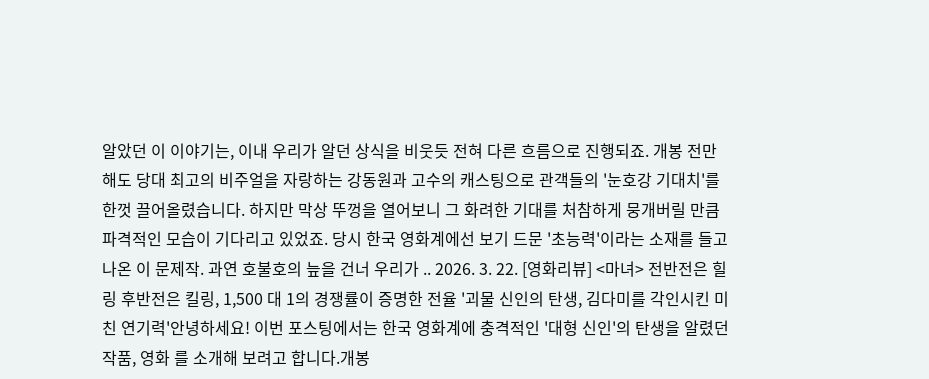알았던 이 이야기는, 이내 우리가 알던 상식을 비웃듯 전혀 다른 흐름으로 진행되죠. 개봉 전만 해도 당대 최고의 비주얼을 자랑하는 강동원과 고수의 캐스팅으로 관객들의 '눈호강 기대치'를 한껏 끌어올렸습니다. 하지만 막상 뚜껑을 열어보니 그 화려한 기대를 처참하게 뭉개버릴 만큼 파격적인 모습이 기다리고 있었죠. 당시 한국 영화계에선 보기 드문 '초능력'이라는 소재를 들고 나온 이 문제작. 과연 호불호의 늪을 건너 우리가 .. 2026. 3. 22. [영화리뷰] <마녀> 전반전은 힐링 후반전은 킬링, 1,500 대 1의 경쟁률이 증명한 전율 '괴물 신인의 탄생, 김다미를 각인시킨 미친 연기력'안녕하세요! 이번 포스팅에서는 한국 영화계에 충격적인 '대형 신인'의 탄생을 알렸던 작품, 영화 를 소개해 보려고 합니다.개봉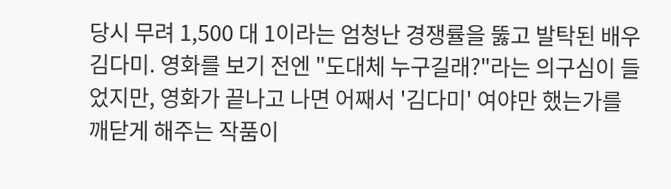당시 무려 1,500 대 1이라는 엄청난 경쟁률을 뚫고 발탁된 배우 김다미. 영화를 보기 전엔 "도대체 누구길래?"라는 의구심이 들었지만, 영화가 끝나고 나면 어째서 '김다미' 여야만 했는가를 깨닫게 해주는 작품이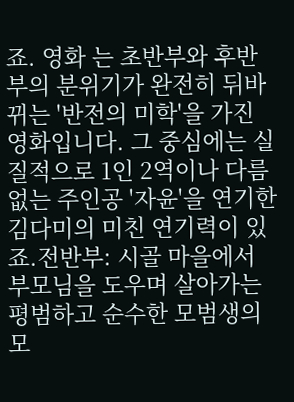죠. 영화 는 초반부와 후반부의 분위기가 완전히 뒤바뀌는 '반전의 미학'을 가진 영화입니다. 그 중심에는 실질적으로 1인 2역이나 다름없는 주인공 '자윤'을 연기한 김다미의 미친 연기력이 있죠.전반부: 시골 마을에서 부모님을 도우며 살아가는 평범하고 순수한 모범생의 모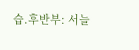습.후반부: 서늘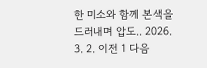한 미소와 함께 본색을 드러내며 압도.. 2026. 3. 2. 이전 1 다음